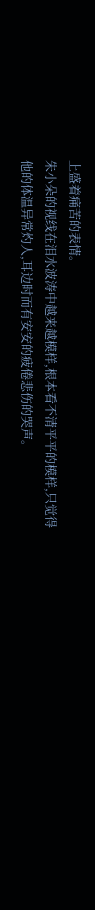上盛着痛苦的表情。
朱小朵的视线在泪水波涛中越来越模样,根本看不清平平的模样,只觉得他的体温异常灼人,耳边时而有安安的疲倦悲伤的哭声。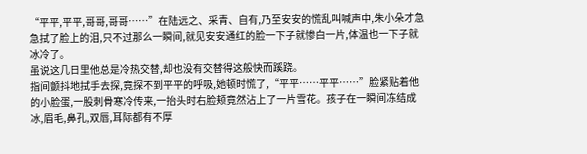“平平,平平,哥哥,哥哥……”在陆远之、采青、自有,乃至安安的慌乱叫喊声中,朱小朵才急急拭了脸上的泪,只不过那么一瞬间,就见安安通红的脸一下子就惨白一片,体温也一下子就冰冷了。
虽说这几日里他总是冷热交替,却也没有交替得这般快而蹊跷。
指间颤抖地拭手去探,竟探不到平平的呼吸,她顿时慌了,“平平……平平……”脸紧贴着他的小脸蛋,一股刺骨寒冷传来,一抬头时右脸颊竟然沾上了一片雪花。孩子在一瞬间冻结成冰,眉毛,鼻孔,双唇,耳际都有不厚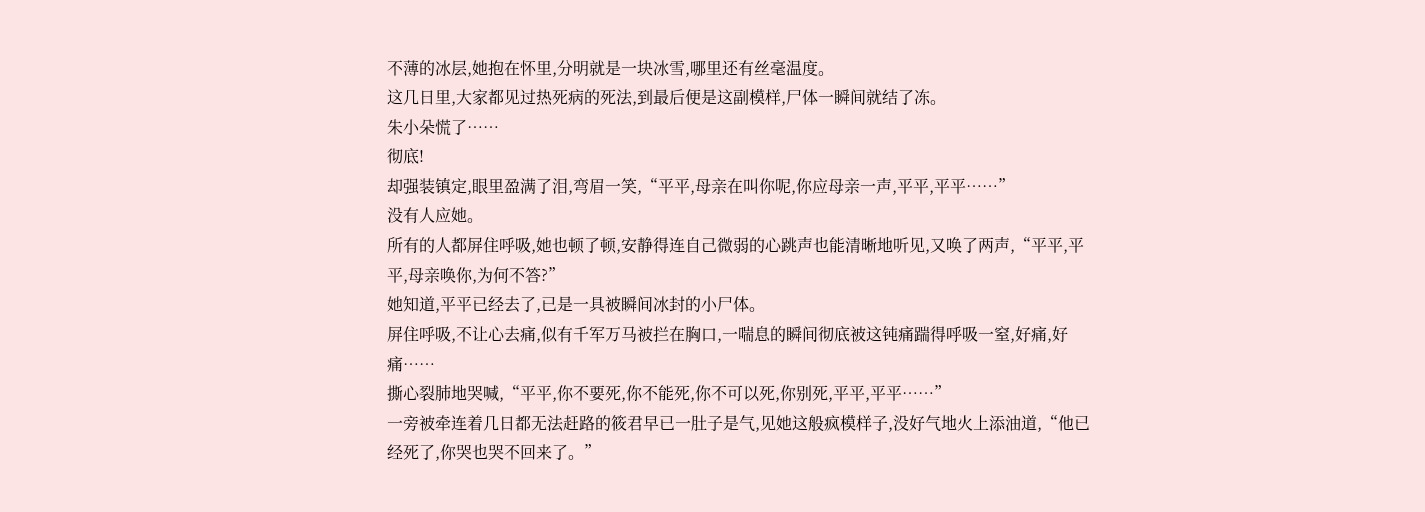不薄的冰层,她抱在怀里,分明就是一块冰雪,哪里还有丝毫温度。
这几日里,大家都见过热死病的死法,到最后便是这副模样,尸体一瞬间就结了冻。
朱小朵慌了……
彻底!
却强装镇定,眼里盈满了泪,弯眉一笑,“平平,母亲在叫你呢,你应母亲一声,平平,平平……”
没有人应她。
所有的人都屏住呼吸,她也顿了顿,安静得连自己微弱的心跳声也能清晰地听见,又唤了两声,“平平,平平,母亲唤你,为何不答?”
她知道,平平已经去了,已是一具被瞬间冰封的小尸体。
屏住呼吸,不让心去痛,似有千军万马被拦在胸口,一喘息的瞬间彻底被这钝痛踹得呼吸一窒,好痛,好痛……
撕心裂肺地哭喊,“平平,你不要死,你不能死,你不可以死,你别死,平平,平平……”
一旁被牵连着几日都无法赶路的筱君早已一肚子是气,见她这般疯模样子,没好气地火上添油道,“他已经死了,你哭也哭不回来了。”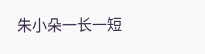朱小朵一长一短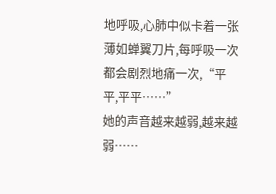地呼吸,心肺中似卡着一张薄如蝉翼刀片,每呼吸一次都会剧烈地痛一次,“平平,平平……”
她的声音越来越弱,越来越弱……